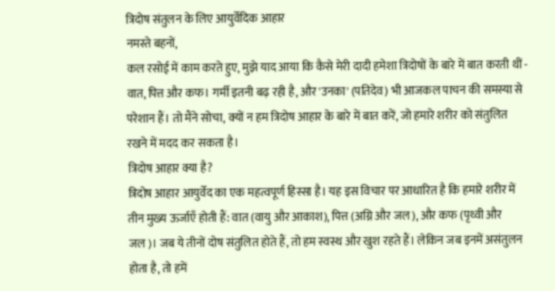त्रिदोष संतुलन के लिए आयुर्वेदिक आहार
नमस्ते बहनों,
कल रसोई में काम करते हुए, मुझे याद आया कि कैसे मेरी दादी हमेशा त्रिदोषों के बारे में बात करती थीं - वात, पित्त और कफ। गर्मी इतनी बढ़ रही है, और 'उनका' (पतिदेव) भी आजकल पाचन की समस्या से परेशान हैं। तो मैंने सोचा, क्यों न हम त्रिदोष आहार के बारे में बात करें, जो हमारे शरीर को संतुलित रखने में मदद कर सकता है।
त्रिदोष आहार क्या है?
त्रिदोष आहार आयुर्वेद का एक महत्वपूर्ण हिस्सा है। यह इस विचार पर आधारित है कि हमारे शरीर में तीन मुख्य ऊर्जाएँ होती हैं: वात (वायु और आकाश), पित्त (अग्नि और जल), और कफ (पृथ्वी और जल)। जब ये तीनों दोष संतुलित होते हैं, तो हम स्वस्थ और खुश रहते हैं। लेकिन जब इनमें असंतुलन होता है, तो हमें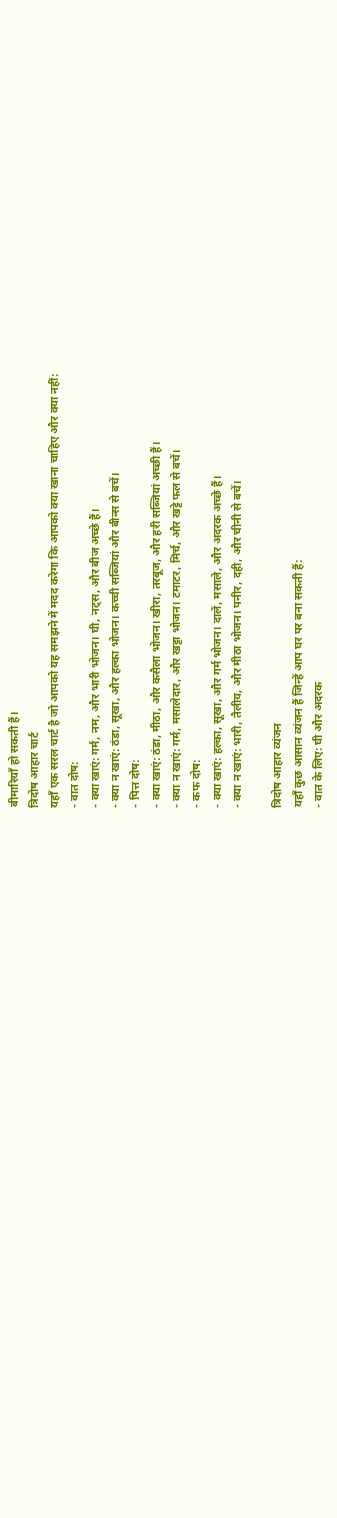बीमारियाँ हो सकती हैं।
त्रिदोष आहार चार्ट
यहाँ एक सरल चार्ट है जो आपको यह समझने में मदद करेगा कि आपको क्या खाना चाहिए और क्या नहीं:
- वात दोष:
- क्या खाएं: गर्म, नम, और भारी भोजन। घी, नट्स, और बीज अच्छे हैं।
- क्या न खाएं: ठंडा, सूखा, और हल्का भोजन। कच्ची सब्जियां और बीन्स से बचें।
- पित्त दोष:
- क्या खाएं: ठंडा, मीठा, और कसैला भोजन। खीरा, तरबूज, और हरी सब्जियां अच्छी हैं।
- क्या न खाएं: गर्म, मसालेदार, और खट्टा भोजन। टमाटर, मिर्च, और खट्टे फल से बचें।
- कफ दोष:
- क्या खाएं: हल्का, सूखा, और गर्म भोजन। दालें, मसाले, और अदरक अच्छे हैं।
- क्या न खाएं: भारी, तैलीय, और मीठा भोजन। पनीर, दही, और चीनी से बचें।

त्रिदोष आहार व्यंजन
यहाँ कुछ आसान व्यंजन हैं जिन्हें आप घर पर बना सकती हैं:
- वात के लिए: घी और अदरक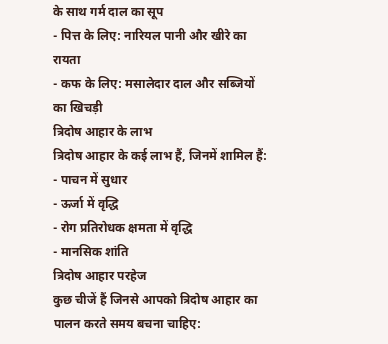के साथ गर्म दाल का सूप
- पित्त के लिए: नारियल पानी और खीरे का रायता
- कफ के लिए: मसालेदार दाल और सब्जियों का खिचड़ी
त्रिदोष आहार के लाभ
त्रिदोष आहार के कई लाभ हैं, जिनमें शामिल हैं:
- पाचन में सुधार
- ऊर्जा में वृद्धि
- रोग प्रतिरोधक क्षमता में वृद्धि
- मानसिक शांति
त्रिदोष आहार परहेज
कुछ चीजें हैं जिनसे आपको त्रिदोष आहार का पालन करते समय बचना चाहिए: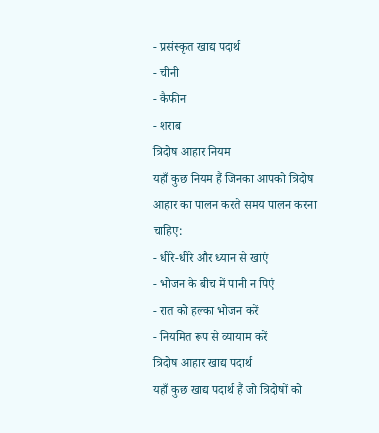- प्रसंस्कृत खाद्य पदार्थ
- चीनी
- कैफीन
- शराब
त्रिदोष आहार नियम
यहाँ कुछ नियम हैं जिनका आपको त्रिदोष आहार का पालन करते समय पालन करना चाहिए:
- धीरे-धीरे और ध्यान से खाएं
- भोजन के बीच में पानी न पिएं
- रात को हल्का भोजन करें
- नियमित रूप से व्यायाम करें
त्रिदोष आहार खाद्य पदार्थ
यहाँ कुछ खाद्य पदार्थ हैं जो त्रिदोषों को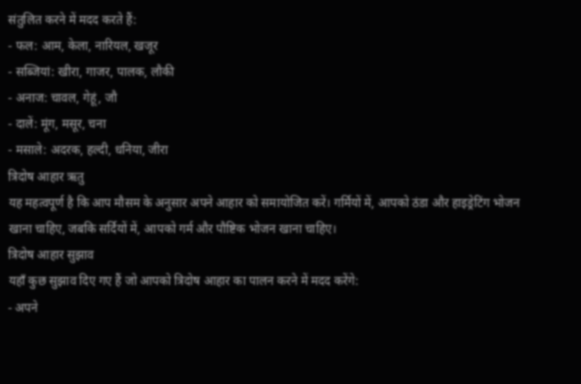संतुलित करने में मदद करते हैं:
- फल: आम, केला, नारियल, खजूर
- सब्जियां: खीरा, गाजर, पालक, लौकी
- अनाज: चावल, गेहूं, जौ
- दालें: मूंग, मसूर, चना
- मसाले: अदरक, हल्दी, धनिया, जीरा
त्रिदोष आहार ऋतु
यह महत्वपूर्ण है कि आप मौसम के अनुसार अपने आहार को समायोजित करें। गर्मियों में, आपको ठंडा और हाइड्रेटिंग भोजन खाना चाहिए, जबकि सर्दियों में, आपको गर्म और पौष्टिक भोजन खाना चाहिए।
त्रिदोष आहार सुझाव
यहाँ कुछ सुझाव दिए गए हैं जो आपको त्रिदोष आहार का पालन करने में मदद करेंगे:
- अपने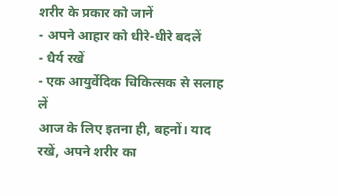शरीर के प्रकार को जानें
- अपने आहार को धीरे-धीरे बदलें
- धैर्य रखें
- एक आयुर्वेदिक चिकित्सक से सलाह लें
आज के लिए इतना ही, बहनों। याद रखें, अपने शरीर का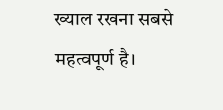ख्याल रखना सबसे महत्वपूर्ण है।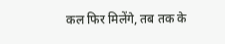कल फिर मिलेंगे, तब तक के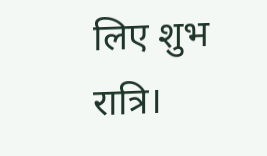लिए शुभ रात्रि।